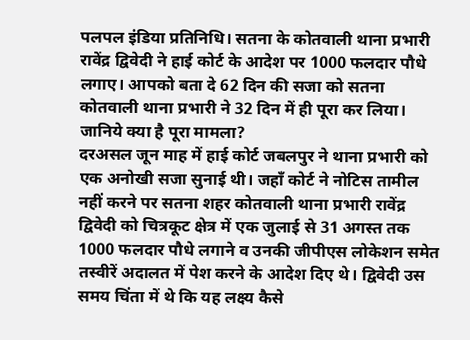पलपल इंडिया प्रतिनिधि। सतना के कोतवाली थाना प्रभारी रावेंद्र द्विवेदी ने हाई कोर्ट के आदेश पर 1000 फलदार पौधे लगाए। आपको बता दे 62 दिन की सजा को सतना कोतवाली थाना प्रभारी ने 32 दिन में ही पूरा कर लिया।
जानिये क्या है पूरा मामला?
दरअसल जून माह में हाई कोर्ट जबलपुर ने थाना प्रभारी को एक अनोखी सजा सुनाई थी। जहाँ कोर्ट ने नोटिस तामील नहीं करने पर सतना शहर कोतवाली थाना प्रभारी रावेंद्र द्विवेदी को चित्रकूट क्षेत्र में एक जुलाई से 31 अगस्त तक 1000 फलदार पौधे लगाने व उनकी जीपीएस लोकेशन समेत तस्वीरें अदालत में पेश करने के आदेश दिए थे। द्विवेदी उस समय चिंता में थे कि यह लक्ष्य कैसे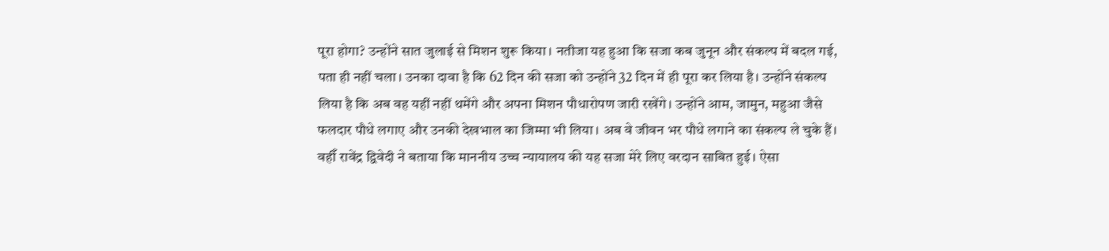पूरा होगा? उन्होंने सात जुलाई से मिशन शुरू किया। नतीजा यह हुआ कि सजा कब जुनून और संकल्प में बदल गई, पता ही नहीं चला। उनका दावा है कि 62 दिन की सजा को उन्होंने 32 दिन में ही पूरा कर लिया है। उन्होंने संकल्प लिया है कि अब वह यहीं नहीं थमेंगे और अपना मिशन पौधारोपण जारी रखेंगे। उन्होंने आम, जामुन, महुआ जैसे फलदार पौधे लगाए और उनकी देखभाल का जिम्मा भी लिया। अब वे जीवन भर पौधे लगाने का संकल्प ले चुके हैं।
वहीँ रावेंद्र द्विवेदी ने बताया कि माननीय उच्च न्यायालय की यह सजा मेरे लिए वरदान साबित हुई। ऐसा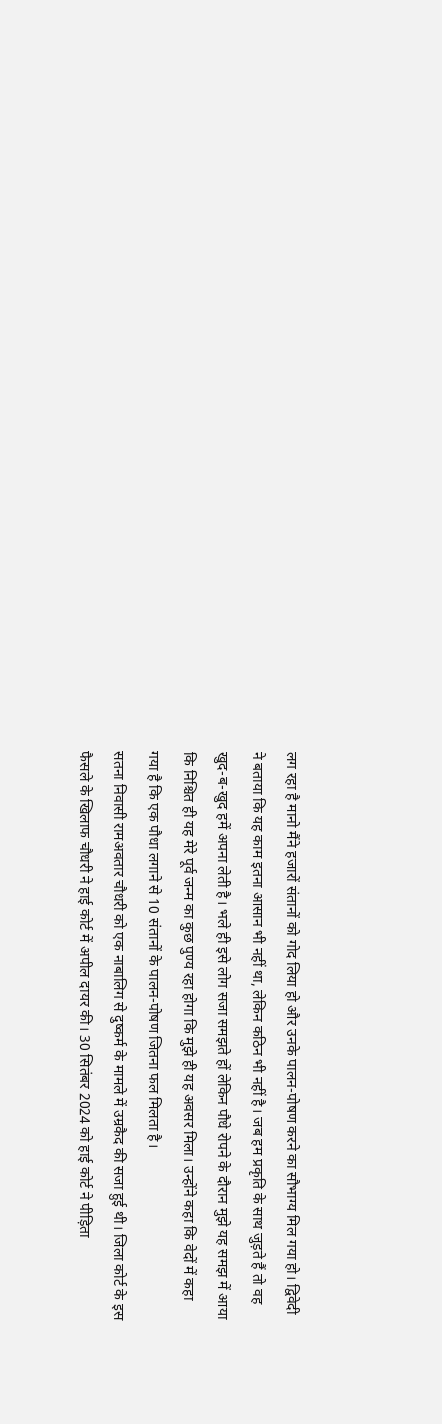लग रहा है मानो मैंने हजारों संतानों को गोद लिया हो और उनके पालन-पोषण करने का सौभाग्य मिल गया हो। द्विवेदी ने बताया कि यह काम इतना आसान भी नहीं था, लेकिन कठिन भी नहीं है। जब हम प्रकृति के साथ जुड़ते हैं तो वह खुद-ब-खुद हमें अपना लेती है। भले ही इसे लोग सजा समझते हों लेकिन पौधे रोपने के दौरान मुझे यह समझ में आया कि निश्चित ही यह मेरे पूर्व जन्म का कुछ पुण्य रहा होगा कि मुझे ही यह अवसर मिला। उन्होंने कहा कि वेदों में कहा गया है कि एक पौधा लगाने से 10 संतानों के पालन-पोषण जितना फल मिलता है।
सतना निवासी रामअवतार चौधरी को एक नाबालिग से दुष्कर्म के मामले में उम्रकैद की सजा हुई थी। जिला कोर्ट के इस फैसले के खिलाफ चौधरी ने हाई कोर्ट में अपील दायर की। 30 सितंबर 2024 को हाई कोर्ट ने पीड़िता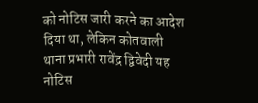को नोटिस जारी करने का आदेश दिया था, लेकिन कोतवाली थाना प्रभारी रावेंद्र द्विवेदी यह नोटिस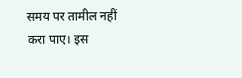समय पर तामील नहीं करा पाए। इस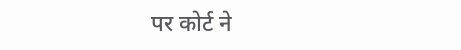पर कोर्ट ने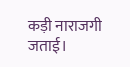कड़ी नाराजगी जताई।